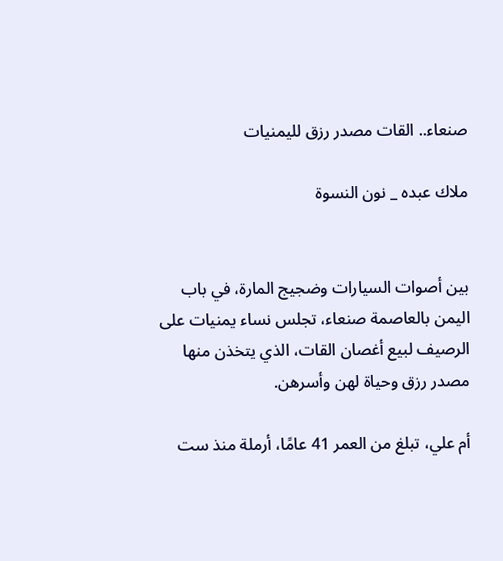صنعاء.. القات مصدر رزق لليمنيات

ملاك عبده _ نون النسوة


بين أصوات السيارات وضجيج المارة، في باب اليمن بالعاصمة صنعاء، تجلس نساء يمنيات على الرصيف لبيع أغصان القات، الذي يتخذن منها مصدر رزق وحياة لهن وأسرهن.

أم علي، تبلغ من العمر 41 عامًا، أرملة منذ ست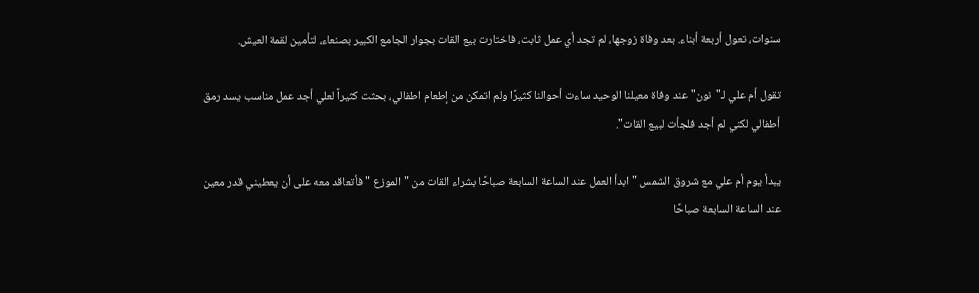سنوات، تعول أربعة أبناء. بعد وفاة زوجها، لم تجد أي عمل ثابت، فاختارت بيع القات بجوار الجامع الكبير بصنعاء، لتأمين لقمة العيش.

تقول أم علي لـ"نون"عند وفاة معيلنا الوحيد ساءت أحوالنا كثيرًا ولم اتمكن من إطعام اطفالي، بحثت كثيراً لعلي أجد عمل مناسب يسد رمق أطفالي لكني لم أجد فلجأت لبيع القات".

يبدأ يوم أم علي مع شروق الشمس "ابدأ العمل عند الساعة السابعة صباحًا بشراء القات من "الموزع " فأتعاقد معه على أن يعطيني قدر معين عند الساعة السابعة صباحًا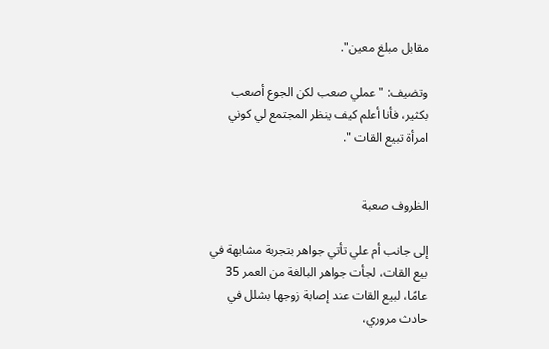مقابل مبلغ معين".

وتضيف: "عملي صعب لكن الجوع أصعب بكثير، فأنا أعلم كيف ينظر المجتمع لي كوني امرأة تبيع القات ".


الظروف صعبة

إلى جانب أم علي تأتي جواهر بتجربة مشابهة في بيع القات، لجأت جواهر البالغة من العمر 35 عامًا، لبيع القات عند إصابة زوجها بشلل في حادث مروري،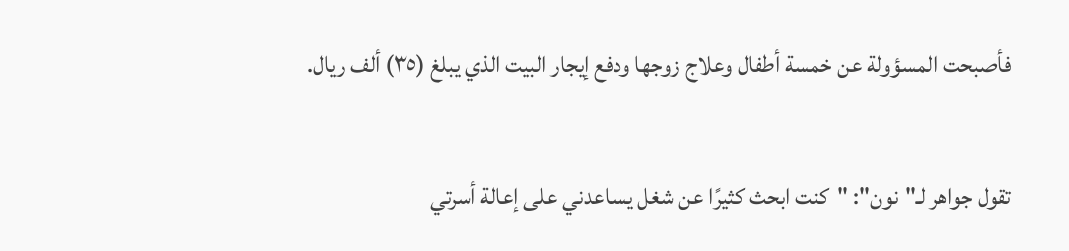فأصبحت المسؤولة عن خمسة أطفال وعلاج زوجها ودفع إيجار البيت الذي يبلغ (٣٥) ألف ريال.

تقول جواهر لـ"نون": "كنت ابحث كثيرًا عن شغل يساعدني على إعالة أسرتي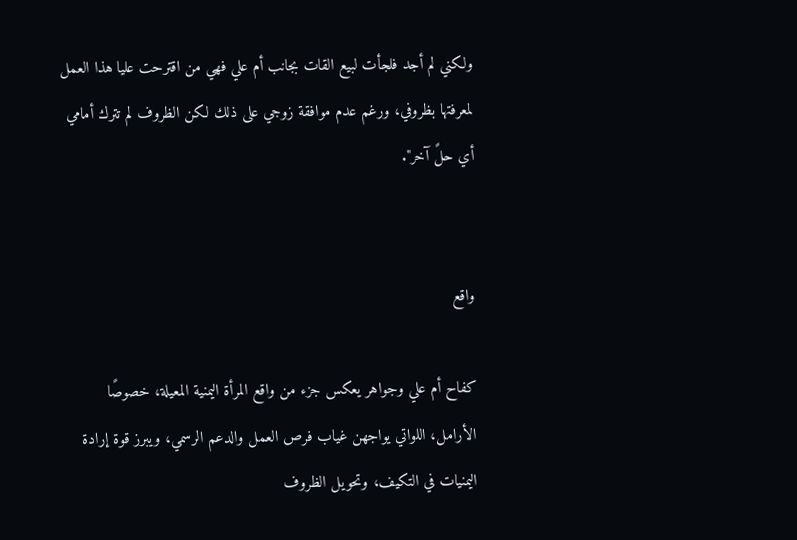ولكني لم أجد فلجأت لبيع القات بجانب أم علي فهي من اقترحت عليا هذا العمل لمعرفتها بظروفي، ورغم عدم موافقة زوجي على ذلك لكن الظروف لم تترك أمامي أي حلً آخر".


واقع

كفاح أم علي وجواهر يعكس جزء من واقع المرأة اليمنية المعيلة، خصوصًا الأرامل، اللواتي يواجهن غياب فرص العمل والدعم الرسمي، ويبرز قوة إرادة اليمنيات في التكيف، وتحويل الظروف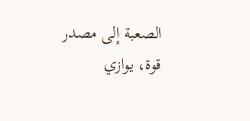الصعبة إلى مصدر قوة، يوازي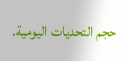حجم التحديات اليومية.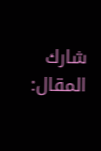شارك المقال: